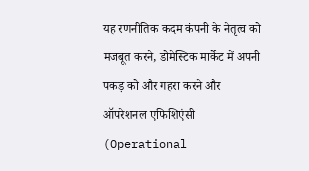यह रणनीतिक कदम कंपनी के नेतृत्व को मजबूत करने, डोमेस्टिक मार्केट में अपनी पकड़ को और गहरा करने और ऑपरेशनल एफिशिएंसी (Operational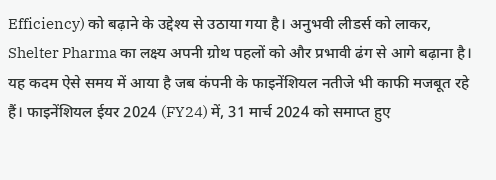Efficiency) को बढ़ाने के उद्देश्य से उठाया गया है। अनुभवी लीडर्स को लाकर, Shelter Pharma का लक्ष्य अपनी ग्रोथ पहलों को और प्रभावी ढंग से आगे बढ़ाना है।
यह कदम ऐसे समय में आया है जब कंपनी के फाइनेंशियल नतीजे भी काफी मजबूत रहे हैं। फाइनेंशियल ईयर 2024 (FY24) में, 31 मार्च 2024 को समाप्त हुए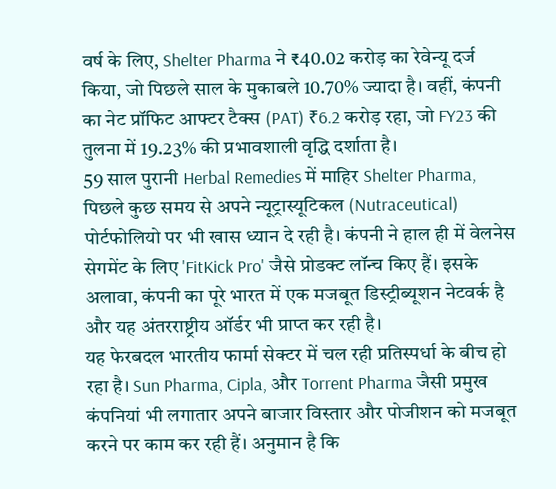वर्ष के लिए, Shelter Pharma ने ₹40.02 करोड़ का रेवेन्यू दर्ज किया, जो पिछले साल के मुकाबले 10.70% ज्यादा है। वहीं, कंपनी का नेट प्रॉफिट आफ्टर टैक्स (PAT) ₹6.2 करोड़ रहा, जो FY23 की तुलना में 19.23% की प्रभावशाली वृद्धि दर्शाता है।
59 साल पुरानी Herbal Remedies में माहिर Shelter Pharma, पिछले कुछ समय से अपने न्यूट्रास्यूटिकल (Nutraceutical) पोर्टफोलियो पर भी खास ध्यान दे रही है। कंपनी ने हाल ही में वेलनेस सेगमेंट के लिए 'FitKick Pro' जैसे प्रोडक्ट लॉन्च किए हैं। इसके अलावा, कंपनी का पूरे भारत में एक मजबूत डिस्ट्रीब्यूशन नेटवर्क है और यह अंतरराष्ट्रीय ऑर्डर भी प्राप्त कर रही है।
यह फेरबदल भारतीय फार्मा सेक्टर में चल रही प्रतिस्पर्धा के बीच हो रहा है। Sun Pharma, Cipla, और Torrent Pharma जैसी प्रमुख कंपनियां भी लगातार अपने बाजार विस्तार और पोजीशन को मजबूत करने पर काम कर रही हैं। अनुमान है कि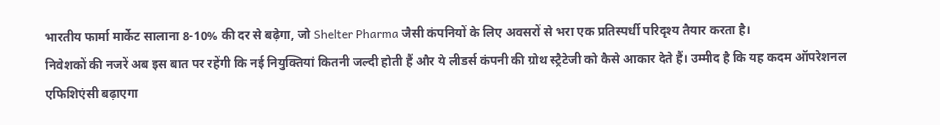भारतीय फार्मा मार्केट सालाना 8-10% की दर से बढ़ेगा, जो Shelter Pharma जैसी कंपनियों के लिए अवसरों से भरा एक प्रतिस्पर्धी परिदृश्य तैयार करता है।
निवेशकों की नजरें अब इस बात पर रहेंगी कि नई नियुक्तियां कितनी जल्दी होती हैं और ये लीडर्स कंपनी की ग्रोथ स्ट्रैटेजी को कैसे आकार देते हैं। उम्मीद है कि यह कदम ऑपरेशनल एफिशिएंसी बढ़ाएगा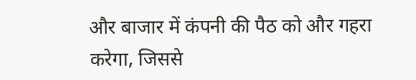और बाजार में कंपनी की पैठ को और गहरा करेगा, जिससे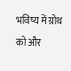भविष्य में ग्रोथ को और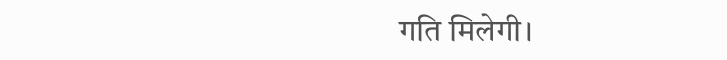गति मिलेगी।